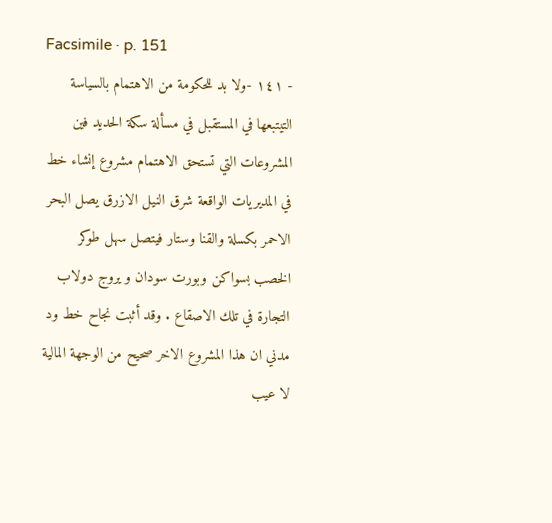Facsimile · p. 151
- ١٤١ -ولا بد للحكومة من الاهتمام بالسياسة التيتبعها في المستقبل في مسألة سكة الحديد فين المشروعات التي تستحق الاهتمام مشروع إنشاء خط في المديريات الواقعة شرق النيل الازرق يصل البحر الاحمر بكسلة والقنا وستار فيتصل سهل طوكر الخصب بسواكن وبورت سودان و يروج دولاب التجارة في تلك الاصقاع . وقد أثبت نجاح خط ود مدني ان هذا المشروع الاخر صحيح من الوجهة المالية لا عيب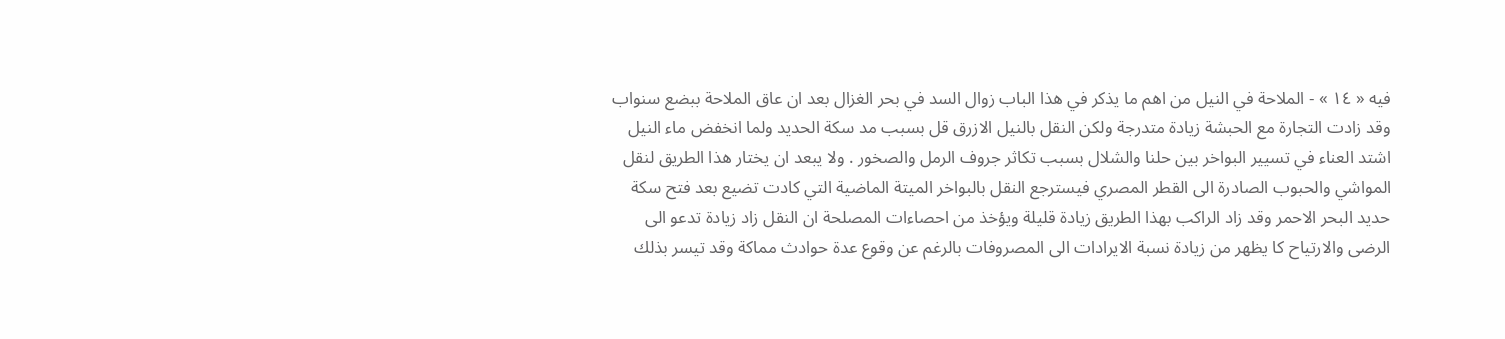فيه « ١٤ » - الملاحة في النيل من اهم ما يذكر في هذا الباب زوال السد في بحر الغزال بعد ان عاق الملاحة ببضع سنواب وقد زادت التجارة مع الحبشة زيادة متدرجة ولكن النقل بالنيل الازرق قل بسبب مد سكة الحديد ولما انخفض ماء النيل اشتد العناء في تسيير البواخر بين حلنا والشلال بسبب تكاثر جروف الرمل والصخور . ولا يبعد ان يختار هذا الطريق لنقل المواشي والحبوب الصادرة الى القطر المصري فيسترجع النقل بالبواخر الميتة الماضية التي كادت تضيع بعد فتح سكة حديد البحر الاحمر وقد زاد الراكب بهذا الطريق زيادة قليلة ويؤخذ من احصاءات المصلحة ان النقل زاد زيادة تدعو الى الرضى والارتياح كا يظهر من زيادة نسبة الايرادات الى المصروفات بالرغم عن وقوع عدة حوادث مماكة وقد تيسر بذلك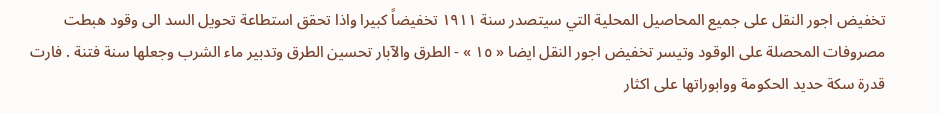تخفيض اجور النقل على جميع المحاصيل المحلية التي سيتصدر سنة ١٩١١ تخفيضاً كبيرا واذا تحقق استطاعة تحويل السد الى وقود هبطت مصروفات المحصلة على الوقود وتيسر تخفيض اجور النقل ايضا « ١٥ » - الطرق والآبار تحسين الطرق وتدبير ماء الشرب وجعلها سنة فتنة . فارت قدرة سكة حديد الحكومة ووابوراتها على اكثار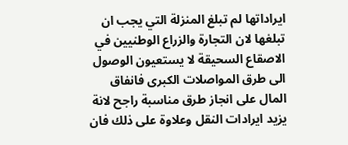ايراداتها لم تبلغ المنزلة التي يجب ان تبلغها لان التجارة والزراع الوطنيين في الاصقاع السحيقة لا يستعيون الوصول الى طرق المواصلات الكبرى فانفاق المال على انجاز طرق مناسبة راجح لانة يزيد ايرادات النقل وعلاوة على ذلك فان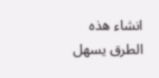انشاء هذه الطرق يسهل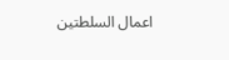اعمال السلطتين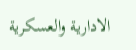الادارية والعسكرية